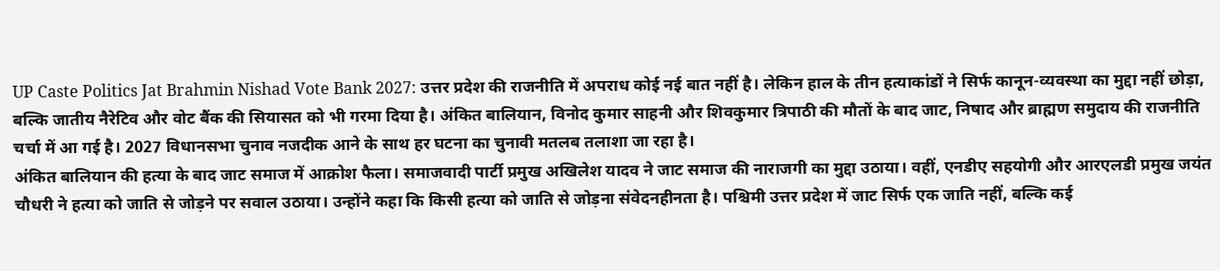UP Caste Politics Jat Brahmin Nishad Vote Bank 2027: उत्तर प्रदेश की राजनीति में अपराध कोई नई बात नहीं है। लेकिन हाल के तीन हत्याकांडों ने सिर्फ कानून-व्यवस्था का मुद्दा नहीं छोड़ा, बल्कि जातीय नैरेटिव और वोट बैंक की सियासत को भी गरमा दिया है। अंकित बालियान, विनोद कुमार साहनी और शिवकुमार त्रिपाठी की मौतों के बाद जाट, निषाद और ब्राह्मण समुदाय की राजनीति चर्चा में आ गई है। 2027 विधानसभा चुनाव नजदीक आने के साथ हर घटना का चुनावी मतलब तलाशा जा रहा है।
अंकित बालियान की हत्या के बाद जाट समाज में आक्रोश फैला। समाजवादी पार्टी प्रमुख अखिलेश यादव ने जाट समाज की नाराजगी का मुद्दा उठाया। वहीं, एनडीए सहयोगी और आरएलडी प्रमुख जयंत चौधरी ने हत्या को जाति से जोड़ने पर सवाल उठाया। उन्होंने कहा कि किसी हत्या को जाति से जोड़ना संवेदनहीनता है। पश्चिमी उत्तर प्रदेश में जाट सिर्फ एक जाति नहीं, बल्कि कई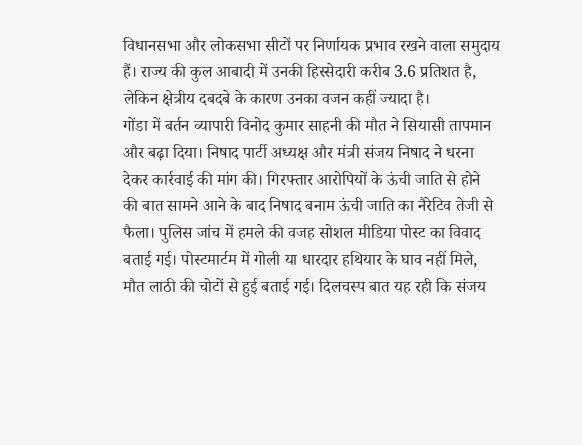विधानसभा और लोकसभा सीटों पर निर्णायक प्रभाव रखने वाला समुदाय हैं। राज्य की कुल आबादी में उनकी हिस्सेदारी करीब 3.6 प्रतिशत है, लेकिन क्षेत्रीय दबदबे के कारण उनका वजन कहीं ज्यादा है।
गोंडा में बर्तन व्यापारी विनोद कुमार साहनी की मौत ने सियासी तापमान और बढ़ा दिया। निषाद पार्टी अध्यक्ष और मंत्री संजय निषाद ने धरना देकर कार्रवाई की मांग की। गिरफ्तार आरोपियों के ऊंची जाति से होने की बात सामने आने के बाद निषाद बनाम ऊंची जाति का नैरेटिव तेजी से फैला। पुलिस जांच में हमले की वजह सोशल मीडिया पोस्ट का विवाद बताई गई। पोस्टमार्टम में गोली या धारदार हथियार के घाव नहीं मिले, मौत लाठी की चोटों से हुई बताई गई। दिलचस्प बात यह रही कि संजय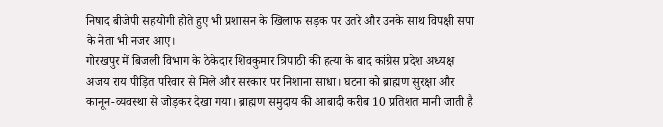निषाद बीजेपी सहयोगी होते हुए भी प्रशासन के खिलाफ सड़क पर उतरे और उनके साथ विपक्षी सपा के नेता भी नजर आए।
गोरखपुर में बिजली विभाग के ठेकेदार शिवकुमार त्रिपाठी की हत्या के बाद कांग्रेस प्रदेश अध्यक्ष अजय राय पीड़ित परिवार से मिले और सरकार पर निशाना साधा। घटना को ब्राह्मण सुरक्षा और कानून-व्यवस्था से जोड़कर देखा गया। ब्राह्मण समुदाय की आबादी करीब 10 प्रतिशत मानी जाती है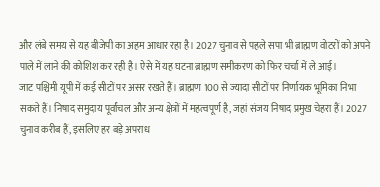और लंबे समय से यह बीजेपी का अहम आधार रहा है। 2027 चुनाव से पहले सपा भी ब्राह्मण वोटरों को अपने पाले में लाने की कोशिश कर रही है। ऐसे में यह घटना ब्राह्मण समीकरण को फिर चर्चा में ले आई।
जाट पश्चिमी यूपी में कई सीटों पर असर रखते हैं। ब्राह्मण 100 से ज्यादा सीटों पर निर्णायक भूमिका निभा सकते हैं। निषाद समुदाय पूर्वांचल और अन्य क्षेत्रों में महत्वपूर्ण है, जहां संजय निषाद प्रमुख चेहरा हैं। 2027 चुनाव करीब हैं, इसलिए हर बड़े अपराध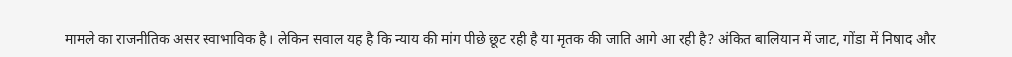मामले का राजनीतिक असर स्वाभाविक है। लेकिन सवाल यह है कि न्याय की मांग पीछे छूट रही है या मृतक की जाति आगे आ रही है? अंकित बालियान में जाट, गोंडा में निषाद और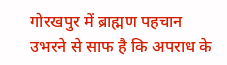गोरखपुर में ब्राह्मण पहचान उभरने से साफ है कि अपराध के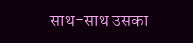साथ-साथ उसका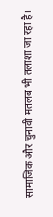सामाजिक और चुनावी मतलब भी तलाशा जा रहा है।